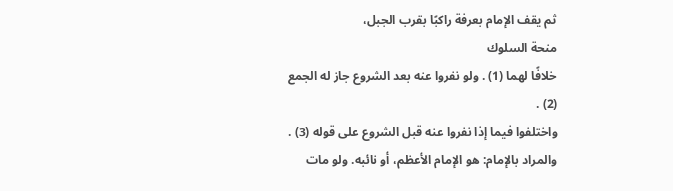ثم يقف الإمام بعرفة راكبًا بقرب الجبل،
منحة السلوك
خلافًا لهما (1) . ولو نفروا عنه بعد الشروع جاز له الجمع (2) .
واختلفوا فيما إذا نفروا عنه قبل الشروع على قوله (3) .
والمراد بالإمام: هو الإمام الأعظم، أو نائبه. ولو مات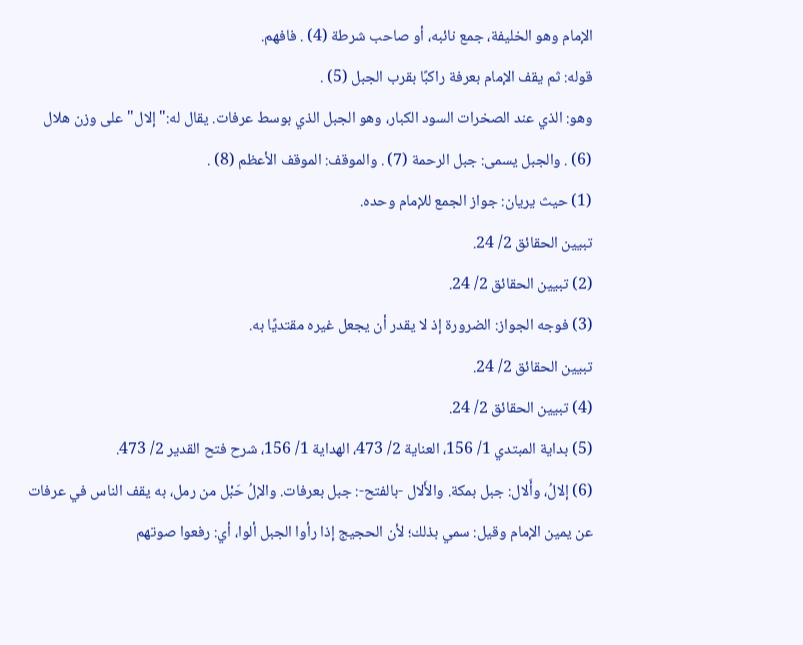الإمام وهو الخليفة، جمع نائبه، أو صاحب شرطة (4) . فافهم.
قوله: ثم يقف الإمام بعرفة راكبًا بقرب الجبل (5) .
وهو: الذي عند الصخرات السود الكبار، وهو الجبل الذي بوسط عرفات. يقال له:"إلال"على وزن هلال (6) . والجبل يسمى: جبل الرحمة (7) . والموقف: الموقف الأعظم (8) .
(1) حيث يريان: جواز الجمع للإمام وحده.
تبيين الحقائق 2/ 24.
(2) تبيين الحقائق 2/ 24.
(3) فوجه الجواز: الضرورة إذ لا يقدر أن يجعل غيره مقتديًا به.
تبيين الحقائق 2/ 24.
(4) تبيين الحقائق 2/ 24.
(5) بداية المبتدي 1/ 156، العناية 2/ 473، الهداية 1/ 156، شرح فتح القدير 2/ 473.
(6) إلالُ، وأَلال: جبل بمكة. والأَلال -بالفتح-: جبل بعرفات. والإلُ حَبْل من رمل، به يقف الناس في عرفات عن يمين الإمام وقيل: سمي بذلك؛ لأن الحجيج إذا رأوا الجبل ألوا، أي: رفعوا صوتهم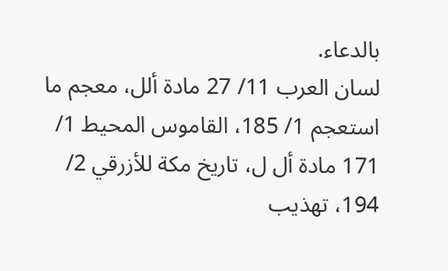بالدعاء.
لسان العرب 11/ 27 مادة ألل، معجم ما استعجم 1/ 185، القاموس المحيط 1/ 171 مادة أل ل، تاريخ مكة للأزرقي 2/ 194، تهذيب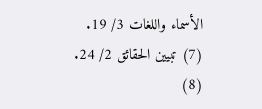الأسماء واللغات 3/ 19.
(7) تبيين الحقائق 2/ 24.
(8)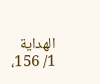الهداية 1/ 156،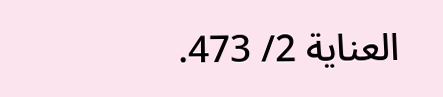العناية 2/ 473.